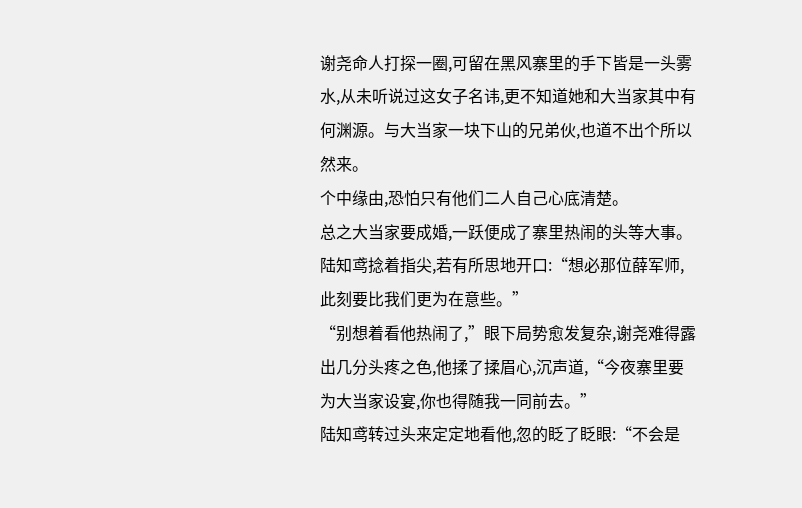谢尧命人打探一圈,可留在黑风寨里的手下皆是一头雾水,从未听说过这女子名讳,更不知道她和大当家其中有何渊源。与大当家一块下山的兄弟伙,也道不出个所以然来。
个中缘由,恐怕只有他们二人自己心底清楚。
总之大当家要成婚,一跃便成了寨里热闹的头等大事。
陆知鸢捻着指尖,若有所思地开口:“想必那位薛军师,此刻要比我们更为在意些。”
“别想着看他热闹了,”眼下局势愈发复杂,谢尧难得露出几分头疼之色,他揉了揉眉心,沉声道,“今夜寨里要为大当家设宴,你也得随我一同前去。”
陆知鸢转过头来定定地看他,忽的眨了眨眼:“不会是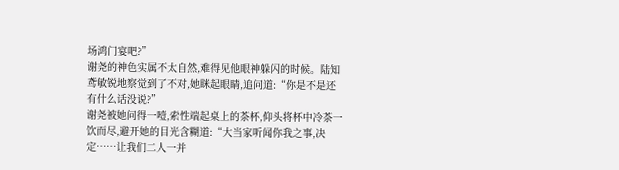场鸿门宴吧?”
谢尧的神色实属不太自然,难得见他眼神躲闪的时候。陆知鸢敏锐地察觉到了不对,她眯起眼睛,追问道:“你是不是还有什么话没说?”
谢尧被她问得一噎,索性端起桌上的茶杯,仰头将杯中冷茶一饮而尽,避开她的目光含糊道:“大当家听闻你我之事,决定……让我们二人一并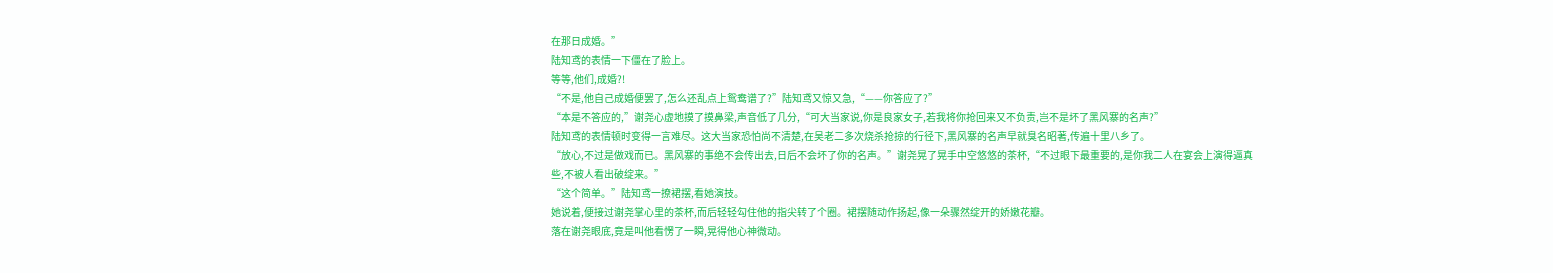在那日成婚。”
陆知鸢的表情一下僵在了脸上。
等等,他们,成婚?!
“不是,他自己成婚便罢了,怎么还乱点上鸳鸯谱了?”陆知鸢又惊又急,“——你答应了?”
“本是不答应的,”谢尧心虚地摸了摸鼻梁,声音低了几分,“可大当家说,你是良家女子,若我将你抢回来又不负责,岂不是坏了黑风寨的名声?”
陆知鸢的表情顿时变得一言难尽。这大当家恐怕尚不清楚,在吴老二多次烧杀抢掠的行径下,黑风寨的名声早就臭名昭著,传遍十里八乡了。
“放心,不过是做戏而已。黑风寨的事绝不会传出去,日后不会坏了你的名声。”谢尧晃了晃手中空悠悠的茶杯,“不过眼下最重要的,是你我二人在宴会上演得逼真些,不被人看出破绽来。”
“这个简单。”陆知鸢一撩裙摆,看她演技。
她说着,便接过谢尧掌心里的茶杯,而后轻轻勾住他的指尖转了个圈。裙摆随动作扬起,像一朵骤然绽开的娇嫩花瓣。
落在谢尧眼底,竟是叫他看愣了一瞬,晃得他心神微动。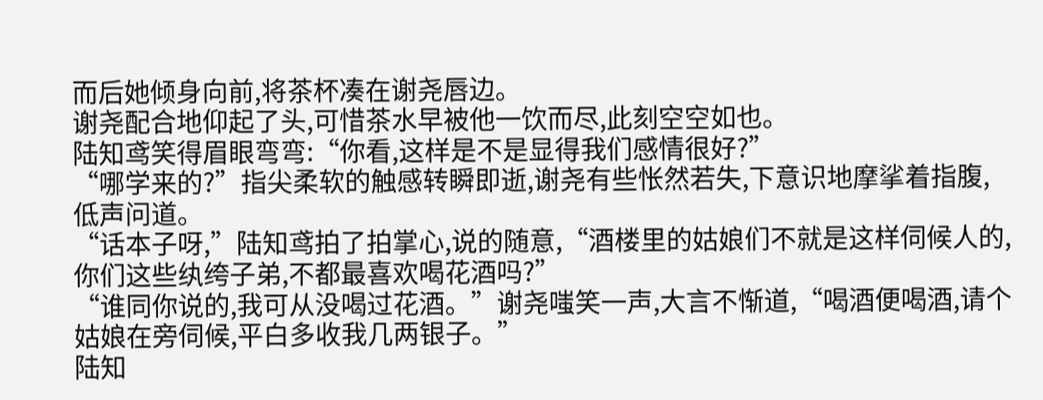而后她倾身向前,将茶杯凑在谢尧唇边。
谢尧配合地仰起了头,可惜茶水早被他一饮而尽,此刻空空如也。
陆知鸢笑得眉眼弯弯:“你看,这样是不是显得我们感情很好?”
“哪学来的?”指尖柔软的触感转瞬即逝,谢尧有些怅然若失,下意识地摩挲着指腹,低声问道。
“话本子呀,”陆知鸢拍了拍掌心,说的随意,“酒楼里的姑娘们不就是这样伺候人的,你们这些纨绔子弟,不都最喜欢喝花酒吗?”
“谁同你说的,我可从没喝过花酒。”谢尧嗤笑一声,大言不惭道,“喝酒便喝酒,请个姑娘在旁伺候,平白多收我几两银子。”
陆知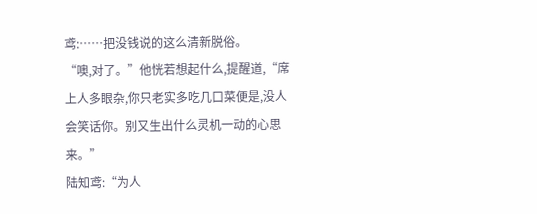鸢:……把没钱说的这么清新脱俗。
“噢,对了。”他恍若想起什么,提醒道,“席上人多眼杂,你只老实多吃几口菜便是,没人会笑话你。别又生出什么灵机一动的心思来。”
陆知鸢:“为人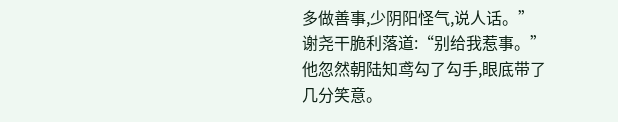多做善事,少阴阳怪气,说人话。”
谢尧干脆利落道:“别给我惹事。”
他忽然朝陆知鸢勾了勾手,眼底带了几分笑意。